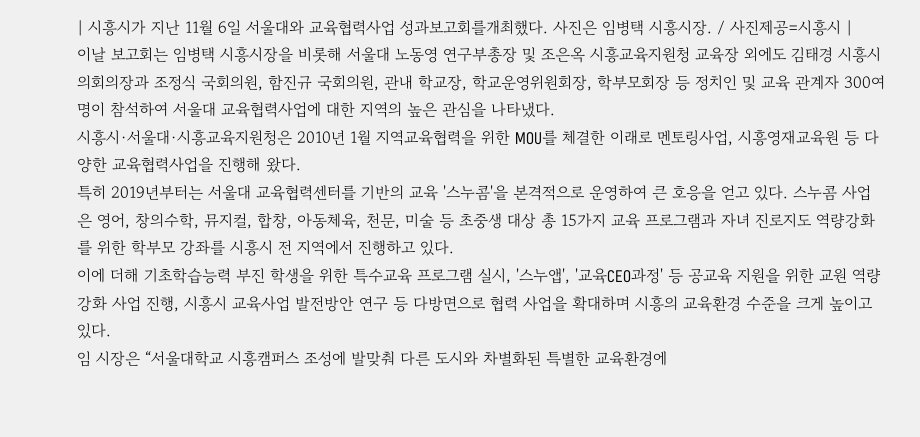| 시흥시가 지난 11월 6일 서울대와 교육협력사업 성과보고회를개최했다. 사진은 임병택 시흥시장. / 사진제공=시흥시 |
이날 보고회는 임병택 시흥시장을 비롯해 서울대 노동영 연구부총장 및 조은옥 시흥교육지원청 교육장 외에도 김태경 시흥시의회의장과 조정식 국회의원, 함진규 국회의원, 관내 학교장, 학교운영위원회장, 학부모회장 등 정치인 및 교육 관계자 300여명이 참석하여 서울대 교육협력사업에 대한 지역의 높은 관심을 나타냈다.
시흥시·서울대·시흥교육지원청은 2010년 1월 지역교육협력을 위한 MOU를 체결한 이래로 멘토링사업, 시흥영재교육원 등 다양한 교육협력사업을 진행해 왔다.
특히 2019년부터는 서울대 교육협력센터를 기반의 교육 '스누콤'을 본격적으로 운영하여 큰 호응을 얻고 있다. 스누콤 사업은 영어, 창의수학, 뮤지컬, 합창, 아동체육, 천문, 미술 등 초중생 대상 총 15가지 교육 프로그램과 자녀 진로지도 역량강화를 위한 학부모 강좌를 시흥시 전 지역에서 진행하고 있다.
이에 더해 기초학습능력 부진 학생을 위한 특수교육 프로그램 실시, '스누앱', '교육CEO과정' 등 공교육 지원을 위한 교원 역량강화 사업 진행, 시흥시 교육사업 발전방안 연구 등 다방면으로 협력 사업을 확대하며 시흥의 교육환경 수준을 크게 높이고 있다.
임 시장은 “서울대학교 시흥캠퍼스 조성에 발맞춰 다른 도시와 차별화된 특별한 교육환경에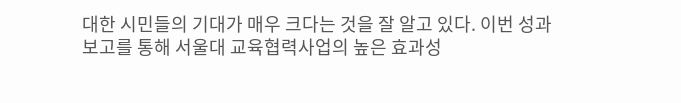대한 시민들의 기대가 매우 크다는 것을 잘 알고 있다. 이번 성과보고를 통해 서울대 교육협력사업의 높은 효과성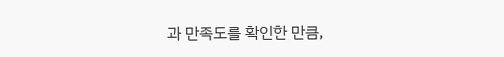과 만족도를 확인한 만큼,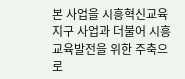본 사업을 시흥혁신교육지구 사업과 더불어 시흥 교육발전을 위한 주축으로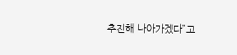추진해 나아가겠다”고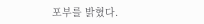포부를 밝혔다.